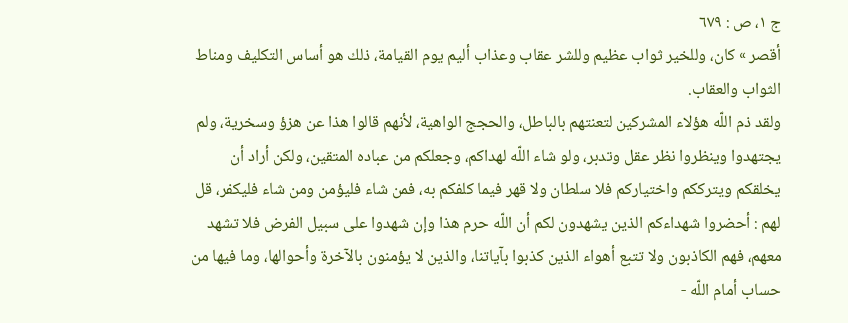ج ١، ص : ٦٧٩
أقصر » كان، وللخير ثواب عظيم وللشر عقاب وعذاب أليم يوم القيامة، ذلك هو أساس التكليف ومناط الثواب والعقاب.
ولقد ذم اللّه هؤلاء المشركين لتعنتهم بالباطل، والحجج الواهية، لأنهم قالوا هذا عن هزؤ وسخرية، ولم يجتهدوا وينظروا نظر عقل وتدبر، ولو شاء اللّه لهداكم، وجعلكم من عباده المتقين، ولكن أراد أن يخلقكم ويترككم واختياركم فلا سلطان ولا قهر فيما كلفكم به، فمن شاء فليؤمن ومن شاء فليكفر، قل لهم : أحضروا شهداءكم الذين يشهدون لكم أن اللّه حرم هذا وإن شهدوا على سبيل الفرض فلا تشهد معهم، فهم الكاذبون ولا تتبع أهواء الذين كذبوا بآياتنا، والذين لا يؤمنون بالآخرة وأحوالها، وما فيها من حساب أمام اللّه -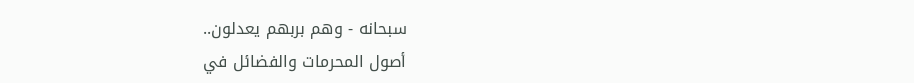سبحانه - وهم بربهم يعدلون..
أصول المحرمات والفضائل في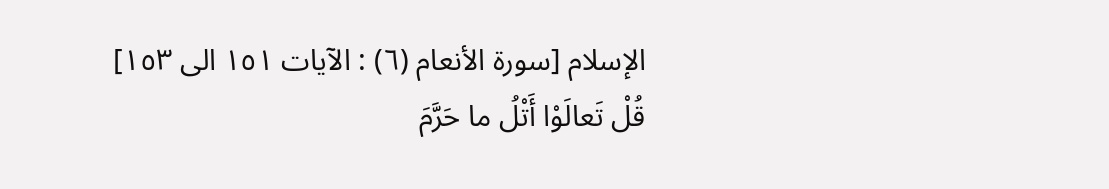الإسلام [سورة الأنعام (٦) : الآيات ١٥١ الى ١٥٣]
قُلْ تَعالَوْا أَتْلُ ما حَرَّمَ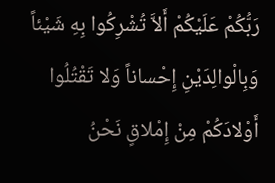رَبُّكُمْ عَلَيْكُمْ أَلاَّ تُشْرِكُوا بِهِ شَيْئاً وَبِالْوالِدَيْنِ إِحْساناً وَلا تَقْتُلُوا أَوْلادَكُمْ مِنْ إِمْلاقٍ نَحْنُ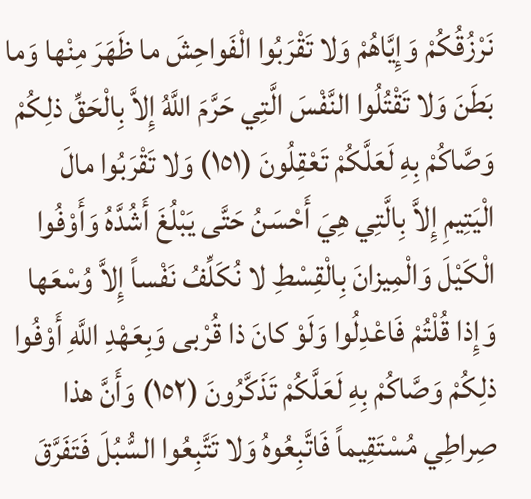نَرْزُقُكُمْ وَإِيَّاهُمْ وَلا تَقْرَبُوا الْفَواحِشَ ما ظَهَرَ مِنْها وَما بَطَنَ وَلا تَقْتُلُوا النَّفْسَ الَّتِي حَرَّمَ اللَّهُ إِلاَّ بِالْحَقِّ ذلِكُمْ وَصَّاكُمْ بِهِ لَعَلَّكُمْ تَعْقِلُونَ (١٥١) وَلا تَقْرَبُوا مالَ الْيَتِيمِ إِلاَّ بِالَّتِي هِيَ أَحْسَنُ حَتَّى يَبْلُغَ أَشُدَّهُ وَأَوْفُوا الْكَيْلَ وَالْمِيزانَ بِالْقِسْطِ لا نُكَلِّفُ نَفْساً إِلاَّ وُسْعَها وَإِذا قُلْتُمْ فَاعْدِلُوا وَلَوْ كانَ ذا قُرْبى وَبِعَهْدِ اللَّهِ أَوْفُوا ذلِكُمْ وَصَّاكُمْ بِهِ لَعَلَّكُمْ تَذَكَّرُونَ (١٥٢) وَأَنَّ هذا صِراطِي مُسْتَقِيماً فَاتَّبِعُوهُ وَلا تَتَّبِعُوا السُّبُلَ فَتَفَرَّقَ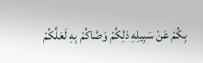بِكُمْ عَنْ سَبِيلِهِ ذلِكُمْ وَصَّاكُمْ بِهِ لَعَلَّكُمْ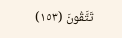تَتَّقُونَ (١٥٣)